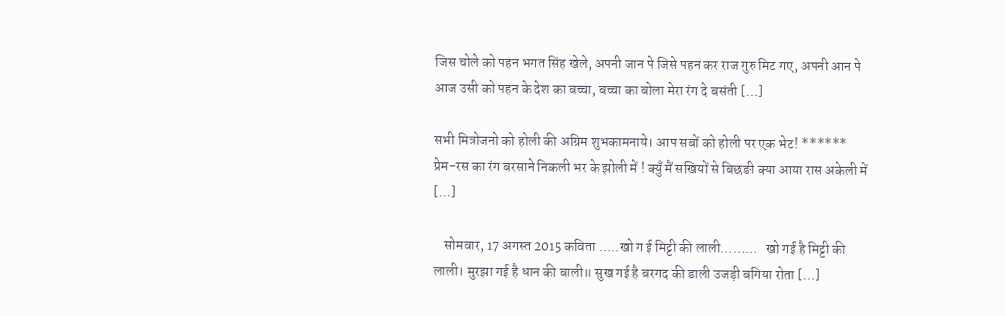जिस चोले को पहन भगत सिंह खेले, अपनी जान पे जिसे पहन कर राज गुरु मिट गए, अपनी आन पे आज उसी को पहन के देश का बच्चा, बच्चा का बोला मेरा रंग दे बसंती […]

सभी मित्रोजनो को होली की अग्रिम शुभकामनाये। आप सबों को होली पर एक भेट! ****** प्रेम-रस का रंग बरसाने निकली भर के झोली में ! क्युँ मैं सखियों से बिछङी क्या आया रास अकेली में […]

    सोमवार, 17 अगस्त 2015 कविता …..खो ग ई मिट्टी की लाली………   खो गई है मिट्टी की लाली। मुरझा गई है धान की बाली॥ सुख गई है बरगद की डाली उजड़ी बगिया रोता […]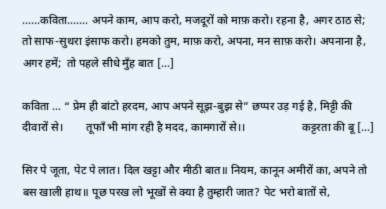……कविता……. अपने काम, आप करो, मजदूरों को माफ़ करो। रहना है, अगर ठाठ से;  तो साफ-सुथरा इंसाफ करो। हमको तुम, माफ़ करो, अपना, मन साफ़ करो। अपनाना है, अगर हमें;  तो पहले सीधे मुँह बात […]

कविता … “ प्रेम ही बांटो हरदम, आप अपने सूझ-बुझ से” छप्पर उड़ गई है, मिट्टी की दीवारों से।        तूफाँ भी मांग रही है मदद, कामगारों से।।                    कट्टरता की बू […]

सिर पे जूता, पेट पे लात। दिल खट्टा और मीठी बात॥ नियम, कानून अमीरों का, अपने तो बस खाली हाथ॥ पूछ परख लो भूखों से क्या है तुम्हारी जात? पेट भरो बातों से,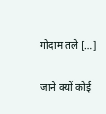गोदाम तले […]

जाने क्यों कोई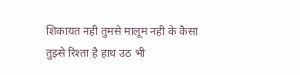शिकायत नही तुमसे मालूम नही के कैसा तुझ्से रिश्ता है हाथ उठ भी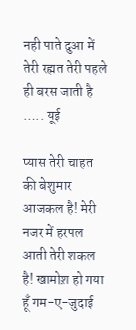नही पाते दुआ में तेरी रह्मत तेरी पहले ही बरस जाती है   ….. यूई

प्यास तेरी चाहत की बेशुमार आजकल है! मेरी नजर में हरपल आती तेरी शकल है! खामोश़ हो गया हूँ गम-ए-जुदाई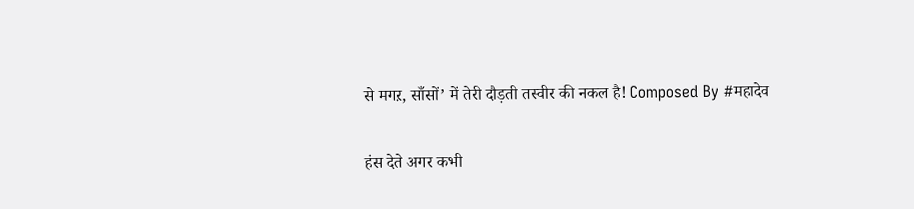से मगऱ, साँसों’ में तेरी दौड़ती तस्वीर की नकल है! Composed By #महादेव

हंस देते अगर कभी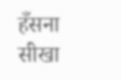हँसना सीखा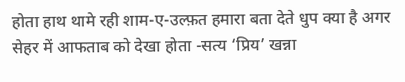होता हाथ थामे रही शाम-ए-उल्फ़त हमारा बता देते धुप क्या है अगर सेहर में आफताब को देखा होता -सत्य ‘प्रिय’ खन्ना